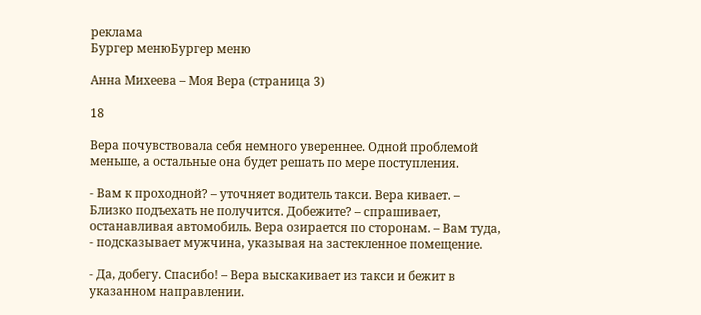реклама
Бургер менюБургер меню

Анна Михеева – Моя Вера (страница 3)

18

Вера почувствовала себя немного увереннее. Одной проблемой меньше, а остальные она будет решать по мере поступления.

- Вам к проходной? – уточняет водитель такси. Вера кивает. – Близко подъехать не получится. Добежите? – спрашивает, останавливая автомобиль. Вера озирается по сторонам. – Вам туда, - подсказывает мужчина, указывая на застекленное помещение.

- Да, добегу. Спасибо! – Вера выскакивает из такси и бежит в указанном направлении.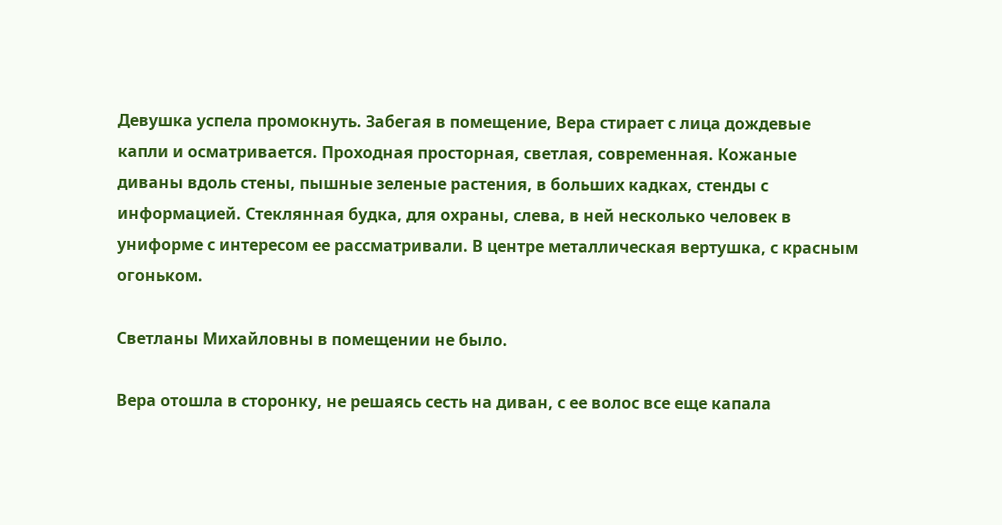Девушка успела промокнуть. Забегая в помещение, Вера стирает с лица дождевые капли и осматривается. Проходная просторная, светлая, современная. Кожаные диваны вдоль стены, пышные зеленые растения, в больших кадках, стенды с информацией. Стеклянная будка, для охраны, слева, в ней несколько человек в униформе с интересом ее рассматривали. В центре металлическая вертушка, с красным огоньком.

Светланы Михайловны в помещении не было.

Вера отошла в сторонку, не решаясь сесть на диван, с ее волос все еще капала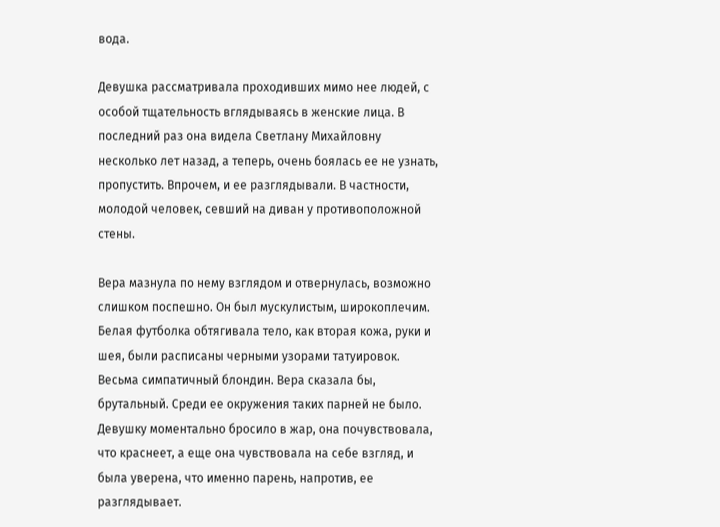вода.

Девушка рассматривала проходивших мимо нее людей, с особой тщательность вглядываясь в женские лица. В последний раз она видела Светлану Михайловну несколько лет назад, а теперь, очень боялась ее не узнать, пропустить. Впрочем, и ее разглядывали. В частности, молодой человек, севший на диван у противоположной стены.

Вера мазнула по нему взглядом и отвернулась, возможно слишком поспешно. Он был мускулистым, широкоплечим. Белая футболка обтягивала тело, как вторая кожа, руки и шея, были расписаны черными узорами татуировок. Весьма симпатичный блондин. Вера сказала бы, брутальный. Среди ее окружения таких парней не было. Девушку моментально бросило в жар, она почувствовала, что краснеет, а еще она чувствовала на себе взгляд, и была уверена, что именно парень, напротив, ее разглядывает.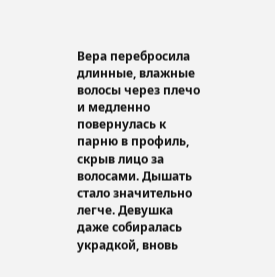Вера перебросила длинные, влажные волосы через плечо и медленно повернулась к парню в профиль, скрыв лицо за волосами. Дышать стало значительно легче. Девушка даже собиралась украдкой, вновь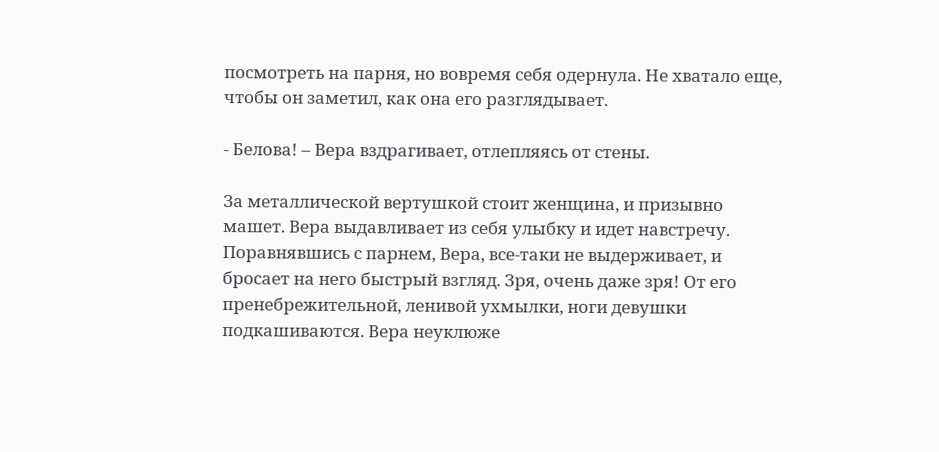посмотреть на парня, но вовремя себя одернула. Не хватало еще, чтобы он заметил, как она его разглядывает.

- Белова! – Вера вздрагивает, отлепляясь от стены.

За металлической вертушкой стоит женщина, и призывно машет. Вера выдавливает из себя улыбку и идет навстречу. Поравнявшись с парнем, Вера, все-таки не выдерживает, и бросает на него быстрый взгляд. Зря, очень даже зря! От его пренебрежительной, ленивой ухмылки, ноги девушки подкашиваются. Вера неуклюже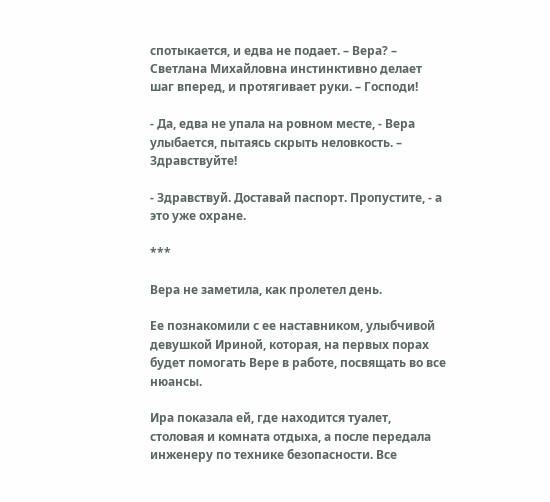спотыкается, и едва не подает. – Вера? – Светлана Михайловна инстинктивно делает шаг вперед, и протягивает руки. – Господи!

- Да, едва не упала на ровном месте, - Вера улыбается, пытаясь скрыть неловкость. – Здравствуйте!

- Здравствуй. Доставай паспорт. Пропустите, - а это уже охране.

***

Вера не заметила, как пролетел день.

Ее познакомили с ее наставником, улыбчивой девушкой Ириной, которая, на первых порах будет помогать Вере в работе, посвящать во все нюансы.

Ира показала ей, где находится туалет, столовая и комната отдыха, а после передала инженеру по технике безопасности. Все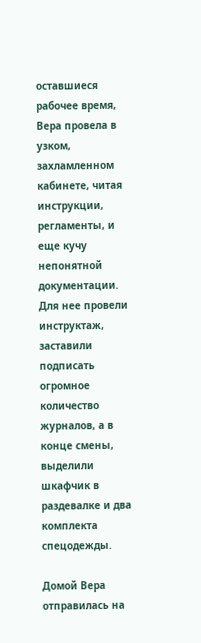оставшиеся рабочее время, Вера провела в узком, захламленном кабинете, читая инструкции, регламенты, и еще кучу непонятной документации. Для нее провели инструктаж, заставили подписать огромное количество журналов, а в конце смены, выделили шкафчик в раздевалке и два комплекта спецодежды.

Домой Вера отправилась на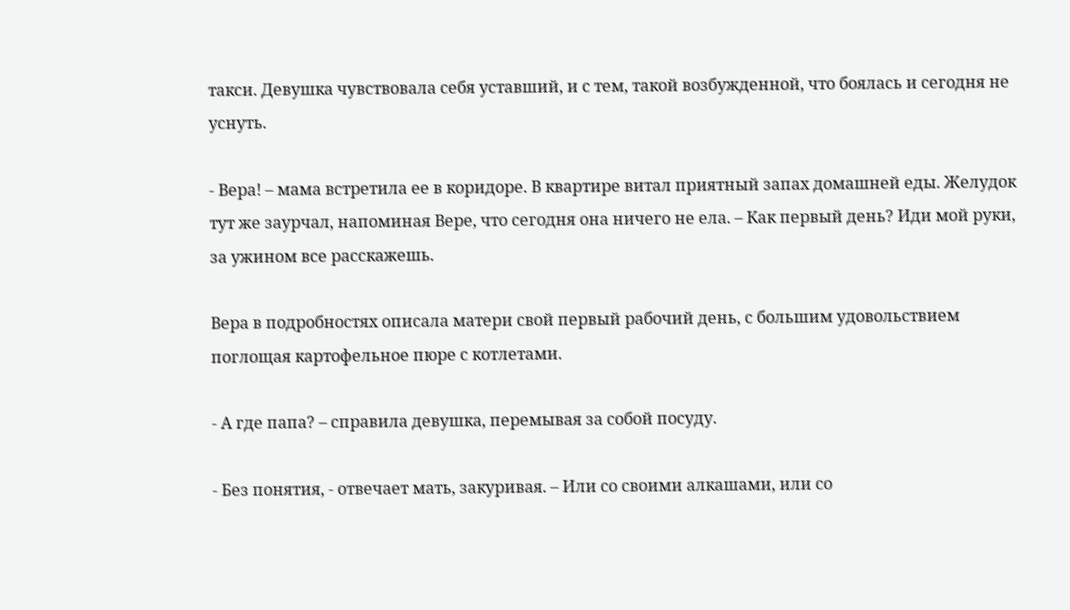такси. Девушка чувствовала себя уставший, и с тем, такой возбужденной, что боялась и сегодня не уснуть.

- Вера! – мама встретила ее в коридоре. В квартире витал приятный запах домашней еды. Желудок тут же заурчал, напоминая Вере, что сегодня она ничего не ела. – Как первый день? Иди мой руки, за ужином все расскажешь.

Вера в подробностях описала матери свой первый рабочий день, с большим удовольствием поглощая картофельное пюре с котлетами.

- А где папа? – справила девушка, перемывая за собой посуду.

- Без понятия, - отвечает мать, закуривая. – Или со своими алкашами, или со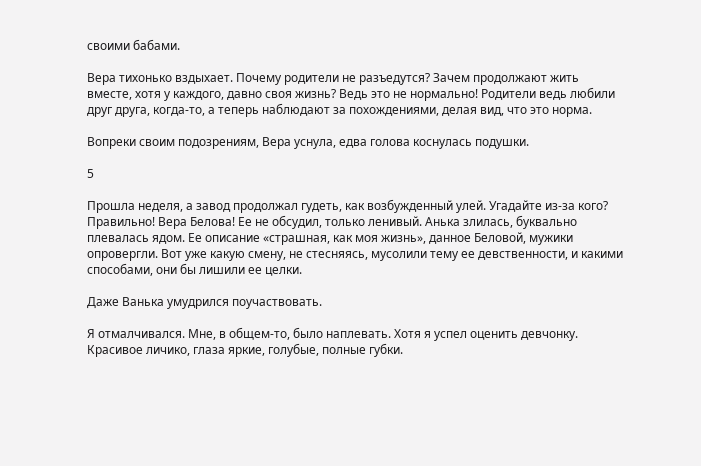своими бабами.

Вера тихонько вздыхает. Почему родители не разъедутся? Зачем продолжают жить вместе, хотя у каждого, давно своя жизнь? Ведь это не нормально! Родители ведь любили друг друга, когда-то, а теперь наблюдают за похождениями, делая вид, что это норма.

Вопреки своим подозрениям, Вера уснула, едва голова коснулась подушки.

5

Прошла неделя, а завод продолжал гудеть, как возбужденный улей. Угадайте из-за кого? Правильно! Вера Белова! Ее не обсудил, только ленивый. Анька злилась, буквально плевалась ядом. Ее описание «страшная, как моя жизнь», данное Беловой, мужики опровергли. Вот уже какую смену, не стесняясь, мусолили тему ее девственности, и какими способами, они бы лишили ее целки.

Даже Ванька умудрился поучаствовать.

Я отмалчивался. Мне, в общем-то, было наплевать. Хотя я успел оценить девчонку. Красивое личико, глаза яркие, голубые, полные губки.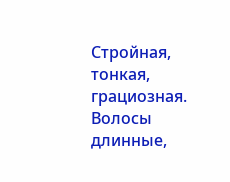Стройная, тонкая, грациозная. Волосы длинные,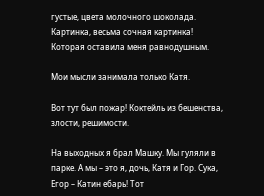густые, цвета молочного шоколада. Картинка, весьма сочная картинка! Которая оставила меня равнодушным.

Мои мысли занимала только Катя.

Вот тут был пожар! Коктейль из бешенства, злости, решимости.

На выходных я брал Машку. Мы гуляли в парке. А мы – это я, дочь, Катя и Гор. Сука, Егор – Катин ебарь! Тот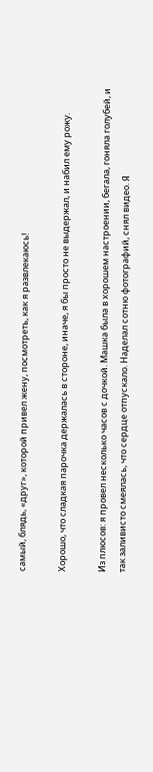самый, блядь, «друг», которой привел жену, посмотреть, как я развлекаюсь!

Хорошо, что сладкая парочка держалась в стороне, иначе, я бы просто не выдержал, и набил ему рожу.

Из плюсов: я провел несколько часов с дочкой. Машка была в хорошем настроении, бегала, гоняла голубей, и так заливисто смеялась, что сердце отпускало. Наделал сотню фотографий, снял видео. Я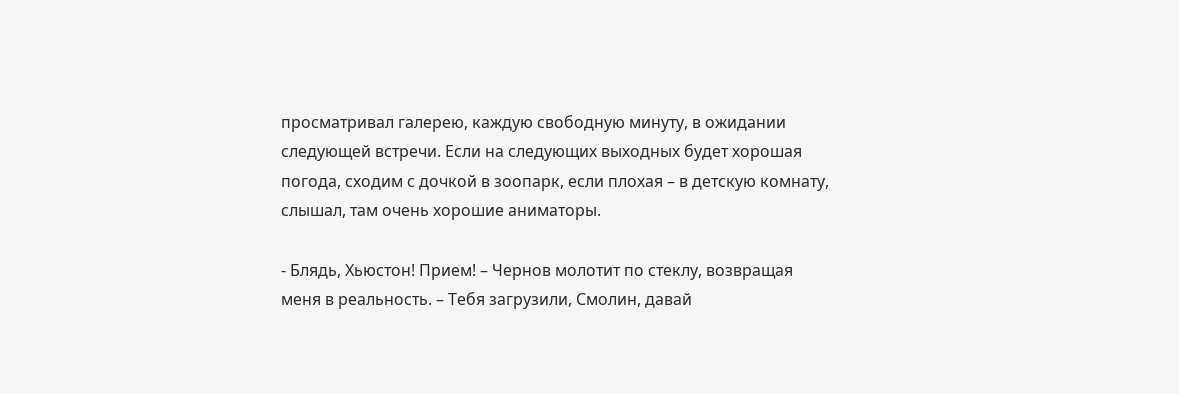просматривал галерею, каждую свободную минуту, в ожидании следующей встречи. Если на следующих выходных будет хорошая погода, сходим с дочкой в зоопарк, если плохая – в детскую комнату, слышал, там очень хорошие аниматоры.

- Блядь, Хьюстон! Прием! – Чернов молотит по стеклу, возвращая меня в реальность. – Тебя загрузили, Смолин, давай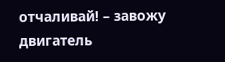отчаливай! – завожу двигатель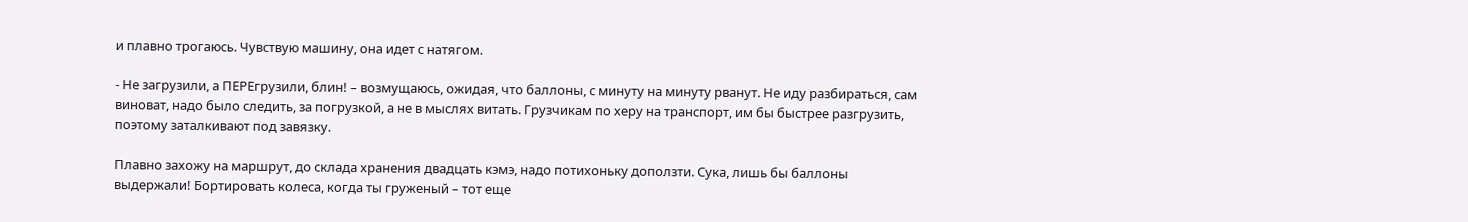и плавно трогаюсь. Чувствую машину, она идет с натягом.

- Не загрузили, а ПЕРЕгрузили, блин! – возмущаюсь, ожидая, что баллоны, с минуту на минуту рванут. Не иду разбираться, сам виноват, надо было следить, за погрузкой, а не в мыслях витать. Грузчикам по херу на транспорт, им бы быстрее разгрузить, поэтому заталкивают под завязку.

Плавно захожу на маршрут, до склада хранения двадцать кэмэ, надо потихоньку доползти. Сука, лишь бы баллоны выдержали! Бортировать колеса, когда ты груженый – тот еще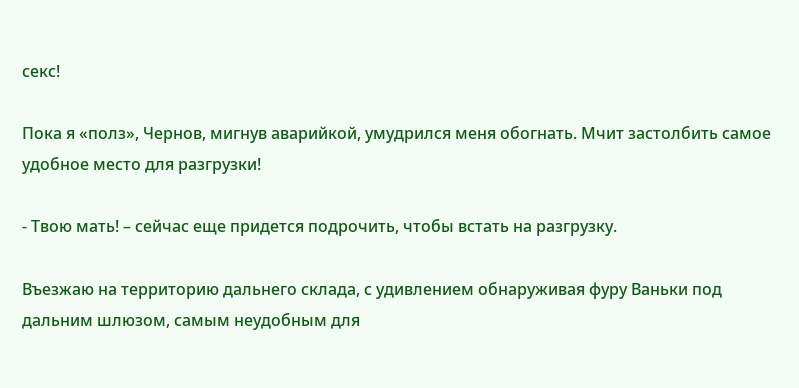секс!

Пока я «полз», Чернов, мигнув аварийкой, умудрился меня обогнать. Мчит застолбить самое удобное место для разгрузки!

- Твою мать! – сейчас еще придется подрочить, чтобы встать на разгрузку.

Въезжаю на территорию дальнего склада, с удивлением обнаруживая фуру Ваньки под дальним шлюзом, самым неудобным для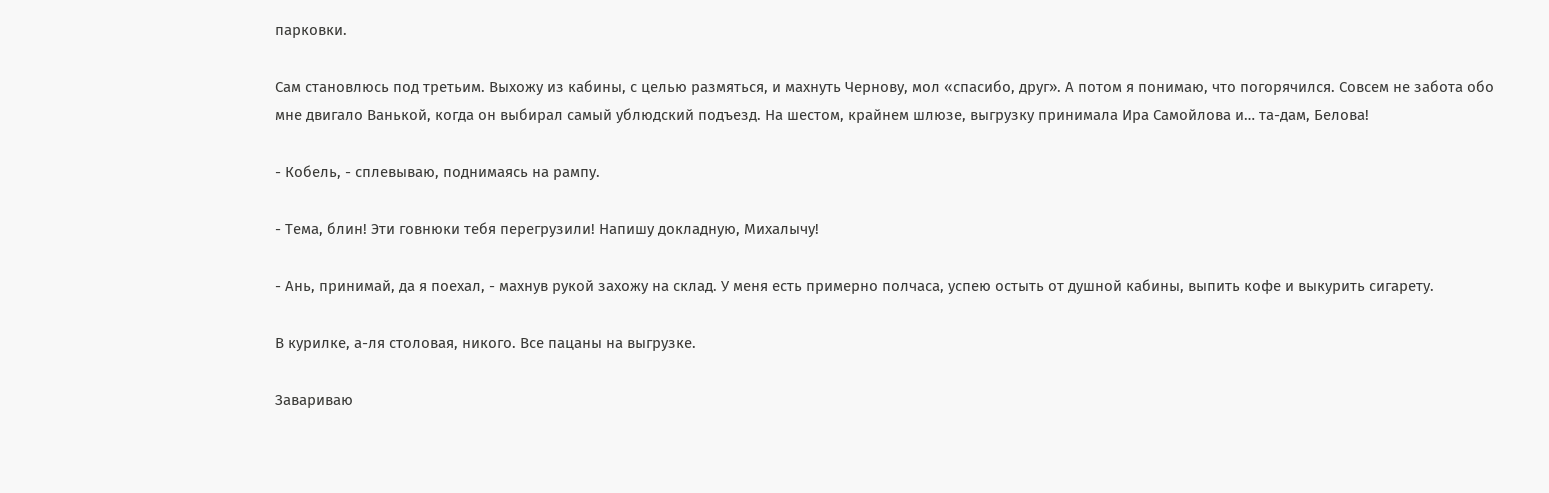парковки.

Сам становлюсь под третьим. Выхожу из кабины, с целью размяться, и махнуть Чернову, мол «спасибо, друг». А потом я понимаю, что погорячился. Совсем не забота обо мне двигало Ванькой, когда он выбирал самый ублюдский подъезд. На шестом, крайнем шлюзе, выгрузку принимала Ира Самойлова и… та-дам, Белова!

- Кобель, - сплевываю, поднимаясь на рампу.

- Тема, блин! Эти говнюки тебя перегрузили! Напишу докладную, Михалычу!

- Ань, принимай, да я поехал, - махнув рукой захожу на склад. У меня есть примерно полчаса, успею остыть от душной кабины, выпить кофе и выкурить сигарету.

В курилке, а-ля столовая, никого. Все пацаны на выгрузке.

Завариваю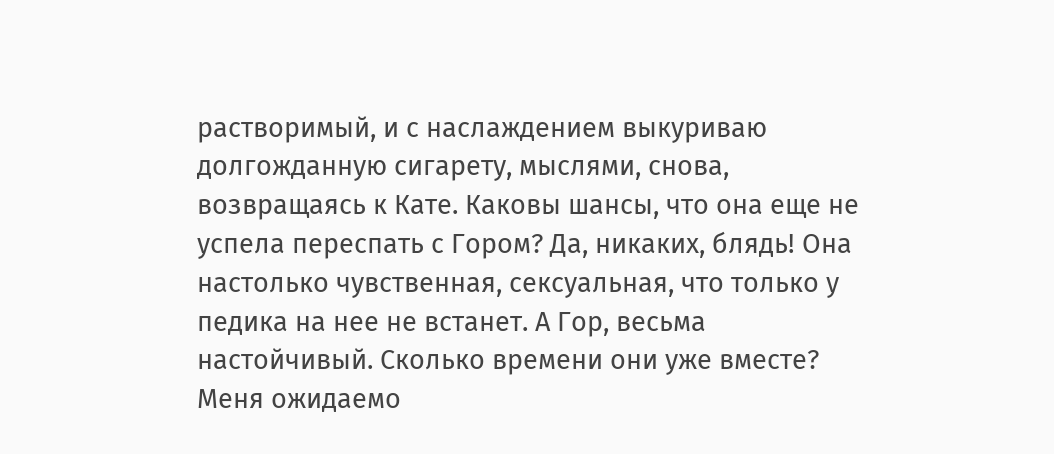растворимый, и с наслаждением выкуриваю долгожданную сигарету, мыслями, снова, возвращаясь к Кате. Каковы шансы, что она еще не успела переспать с Гором? Да, никаких, блядь! Она настолько чувственная, сексуальная, что только у педика на нее не встанет. А Гор, весьма настойчивый. Сколько времени они уже вместе? Меня ожидаемо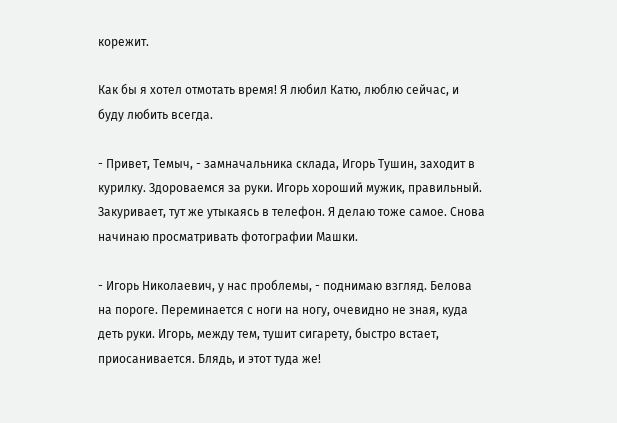корежит.

Как бы я хотел отмотать время! Я любил Катю, люблю сейчас, и буду любить всегда.

- Привет, Темыч, - замначальника склада, Игорь Тушин, заходит в курилку. Здороваемся за руки. Игорь хороший мужик, правильный. Закуривает, тут же утыкаясь в телефон. Я делаю тоже самое. Снова начинаю просматривать фотографии Машки.

- Игорь Николаевич, у нас проблемы, - поднимаю взгляд. Белова на пороге. Переминается с ноги на ногу, очевидно не зная, куда деть руки. Игорь, между тем, тушит сигарету, быстро встает, приосанивается. Блядь, и этот туда же!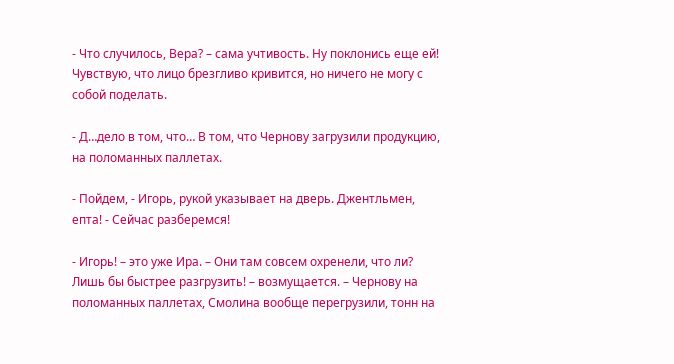- Что случилось, Вера? – сама учтивость. Ну поклонись еще ей! Чувствую, что лицо брезгливо кривится, но ничего не могу с собой поделать.

- Д…дело в том, что… В том, что Чернову загрузили продукцию, на поломанных паллетах.

- Пойдем, - Игорь, рукой указывает на дверь. Джентльмен, епта! - Сейчас разберемся!

- Игорь! – это уже Ира. – Они там совсем охренели, что ли? Лишь бы быстрее разгрузить! – возмущается. – Чернову на поломанных паллетах, Смолина вообще перегрузили, тонн на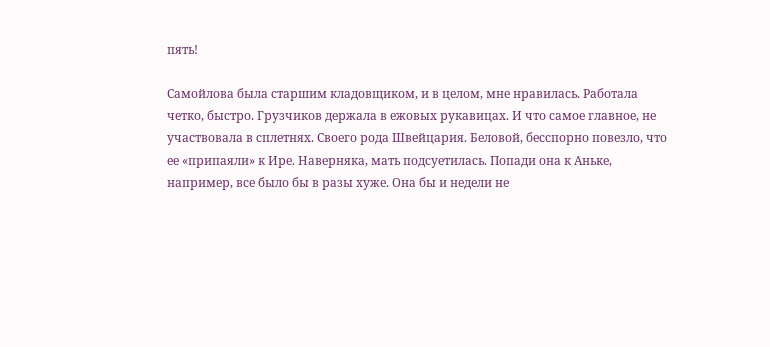пять!

Самойлова была старшим кладовщиком, и в целом, мне нравилась. Работала четко, быстро. Грузчиков держала в ежовых рукавицах. И что самое главное, не участвовала в сплетнях. Своего рода Швейцария. Беловой, бесспорно повезло, что ее «припаяли» к Ире. Наверняка, мать подсуетилась. Попади она к Аньке, например, все было бы в разы хуже. Она бы и недели не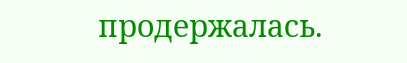продержалась.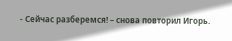- Сейчас разберемся! – снова повторил Игорь.